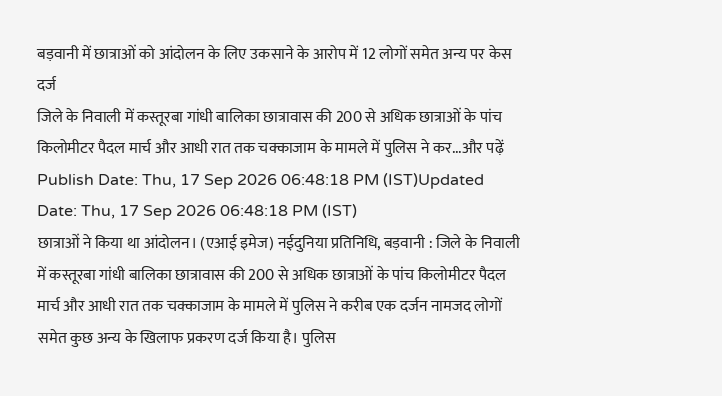बड़वानी में छात्राओं को आंदोलन के लिए उकसाने के आरोप में 12 लोगों समेत अन्य पर केस दर्ज
जिले के निवाली में कस्तूरबा गांधी बालिका छात्रावास की 200 से अधिक छात्राओं के पांच किलोमीटर पैदल मार्च और आधी रात तक चक्काजाम के मामले में पुलिस ने कर...और पढ़ें
Publish Date: Thu, 17 Sep 2026 06:48:18 PM (IST)Updated Date: Thu, 17 Sep 2026 06:48:18 PM (IST)
छात्राओं ने किया था आंदोलन। (एआई इमेज) नईदुनिया प्रतिनिधि, बड़वानी : जिले के निवाली में कस्तूरबा गांधी बालिका छात्रावास की 200 से अधिक छात्राओं के पांच किलोमीटर पैदल मार्च और आधी रात तक चक्काजाम के मामले में पुलिस ने करीब एक दर्जन नामजद लोगों समेत कुछ अन्य के खिलाफ प्रकरण दर्ज किया है। पुलिस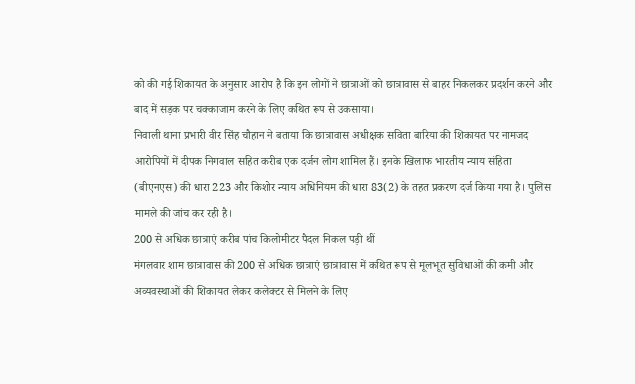को की गई शिकायत के अनुसार आरोप है कि इन लोगों ने छात्राओं को छात्रावास से बाहर निकलकर प्रदर्शन करने और बाद में सड़क पर चक्काजाम करने के लिए कथित रूप से उकसाया।
निवाली थाना प्रभारी वीर सिंह चौहान ने बताया कि छात्रावास अधीक्षक सविता बारिया की शिकायत पर नामजद आरोपियों में दीपक निगवाल सहित करीब एक दर्जन लोग शामिल हैं। इनके खिलाफ भारतीय न्याय संहिता (बीएनएस) की धारा 223 और किशोर न्याय अधिनियम की धारा 83(2) के तहत प्रकरण दर्ज किया गया है। पुलिस मामले की जांच कर रही है।
200 से अधिक छात्राएं करीब पांच किलोमीटर पैदल निकल पड़ी थीं
मंगलवार शाम छात्रावास की 200 से अधिक छात्राएं छात्रावास में कथित रूप से मूलभूत सुविधाओं की कमी और अव्यवस्थाओं की शिकायत लेकर कलेक्टर से मिलने के लिए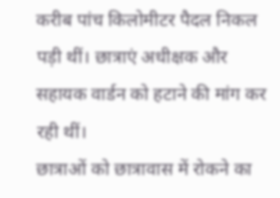करीब पांच किलोमीटर पैदल निकल पड़ी थीं। छात्राएं अधीक्षक और सहायक वार्डन को हटाने की मांग कर रही थीं।
छात्राओं को छात्रावास में रोकने का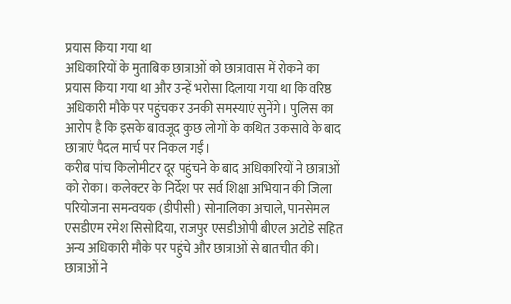प्रयास किया गया था
अधिकारियों के मुताबिक छात्राओं को छात्रावास में रोकने का प्रयास किया गया था और उन्हें भरोसा दिलाया गया था कि वरिष्ठ अधिकारी मौके पर पहुंचकर उनकी समस्याएं सुनेंगे। पुलिस का आरोप है कि इसके बावजूद कुछ लोगों के कथित उकसावे के बाद छात्राएं पैदल मार्च पर निकल गईं।
करीब पांच किलोमीटर दूर पहुंचने के बाद अधिकारियों ने छात्राओं को रोका। कलेक्टर के निर्देश पर सर्व शिक्षा अभियान की जिला परियोजना समन्वयक (डीपीसी) सोनालिका अचाले, पानसेमल एसडीएम रमेश सिसोदिया, राजपुर एसडीओपी बीएल अटोडे सहित अन्य अधिकारी मौके पर पहुंचे और छात्राओं से बातचीत की।
छात्राओं ने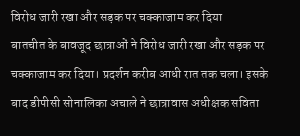विरोध जारी रखा और सड़क पर चक्काजाम कर दिया
बातचीत के बावजूद छात्राओं ने विरोध जारी रखा और सड़क पर चक्काजाम कर दिया। प्रदर्शन करीब आधी रात तक चला। इसके बाद डीपीसी सोनालिका अचाले ने छात्रावास अधीक्षक सविता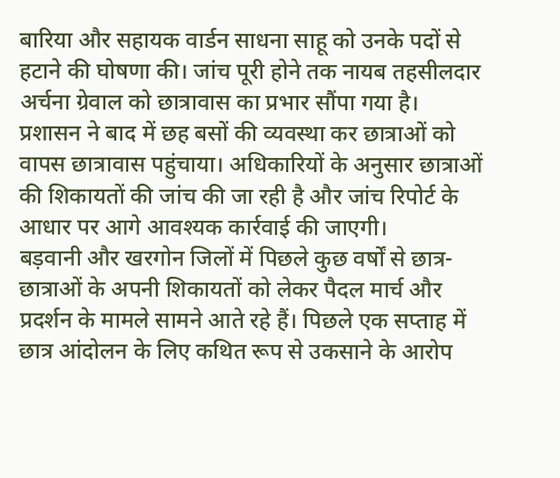बारिया और सहायक वार्डन साधना साहू को उनके पदों से हटाने की घोषणा की। जांच पूरी होने तक नायब तहसीलदार अर्चना ग्रेवाल को छात्रावास का प्रभार सौंपा गया है।
प्रशासन ने बाद में छह बसों की व्यवस्था कर छात्राओं को वापस छात्रावास पहुंचाया। अधिकारियों के अनुसार छात्राओं की शिकायतों की जांच की जा रही है और जांच रिपोर्ट के आधार पर आगे आवश्यक कार्रवाई की जाएगी।
बड़वानी और खरगोन जिलों में पिछले कुछ वर्षों से छात्र-छात्राओं के अपनी शिकायतों को लेकर पैदल मार्च और प्रदर्शन के मामले सामने आते रहे हैं। पिछले एक सप्ताह में छात्र आंदोलन के लिए कथित रूप से उकसाने के आरोप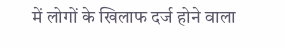में लोगों के खिलाफ दर्ज होने वाला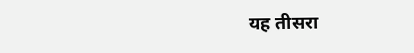यह तीसरा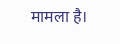मामला है।